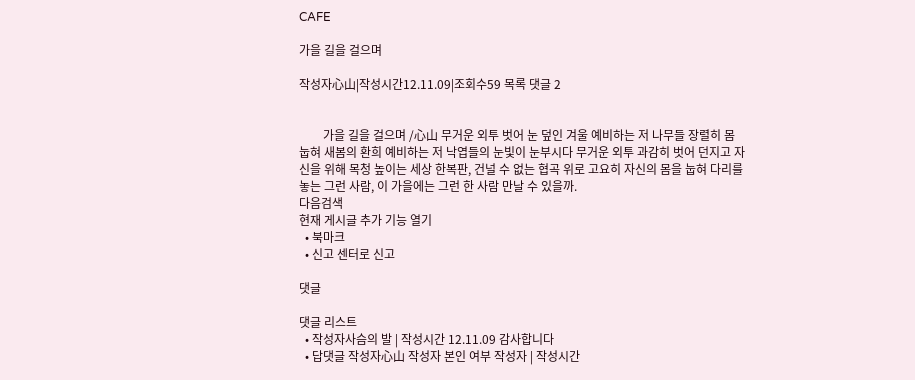CAFE

가을 길을 걸으며

작성자心山|작성시간12.11.09|조회수59 목록 댓글 2


        가을 길을 걸으며 /心山 무거운 외투 벗어 눈 덮인 겨울 예비하는 저 나무들 장렬히 몸 눕혀 새봄의 환희 예비하는 저 낙엽들의 눈빛이 눈부시다 무거운 외투 과감히 벗어 던지고 자신을 위해 목청 높이는 세상 한복판, 건널 수 없는 협곡 위로 고요히 자신의 몸을 눕혀 다리를 놓는 그런 사람, 이 가을에는 그런 한 사람 만날 수 있을까.
다음검색
현재 게시글 추가 기능 열기
  • 북마크
  • 신고 센터로 신고

댓글

댓글 리스트
  • 작성자사슴의 발 | 작성시간 12.11.09 감사합니다
  • 답댓글 작성자心山 작성자 본인 여부 작성자 | 작성시간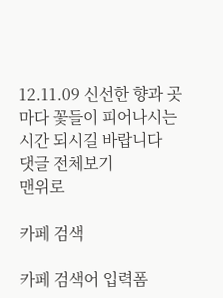12.11.09 신선한 향과 곳마다 꽃들이 피어나시는 시간 되시길 바랍니다
댓글 전체보기
맨위로

카페 검색

카페 검색어 입력폼